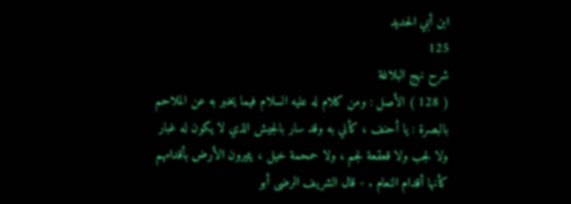ابن أبي الحديد
125
شرح نهج البلاغة
( 128 ) الأصل : ومن كلام له عليه السلام فيما يخبر به عن الملاحم بالبصرة : يا أحنف ، كأني به وقد سار بالجيش الذي لا يكون له غبار ولا لجب ولا قعقعة لجم ، ولا حمحمة خيل ، يثيرون الأرض بأقدامهم كأنها أقدام النعام . - قال الشريف الرضى أبو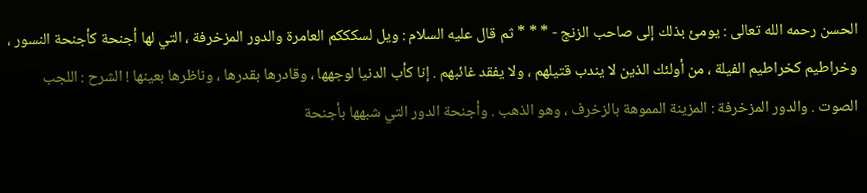الحسن رحمه الله تعالى : يومئ بذلك إلى صاحب الزنج - * * * ثم قال عليه السلام : ويل لسكككم العامرة والدور المزخرفة ، التي لها أجنحة كأجنحة النسور ، وخراطيم كخراطيم الفيلة ، من أولئك الذين لا يندب قتيلهم ، ولا يفقد غائبهم . إنا كأب الدنيا لوجهها ، وقادرها بقدرها ، وناظرها بعينها ! الشرح : اللجب الصوت . والدور المزخرفة : المزينة المموهة بالزخرف ، وهو الذهب . وأجنحة الدور التي شبهها بأجنحة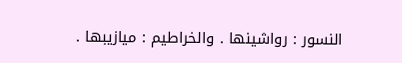النسور : رواشينها . والخراطيم : ميازيبها .